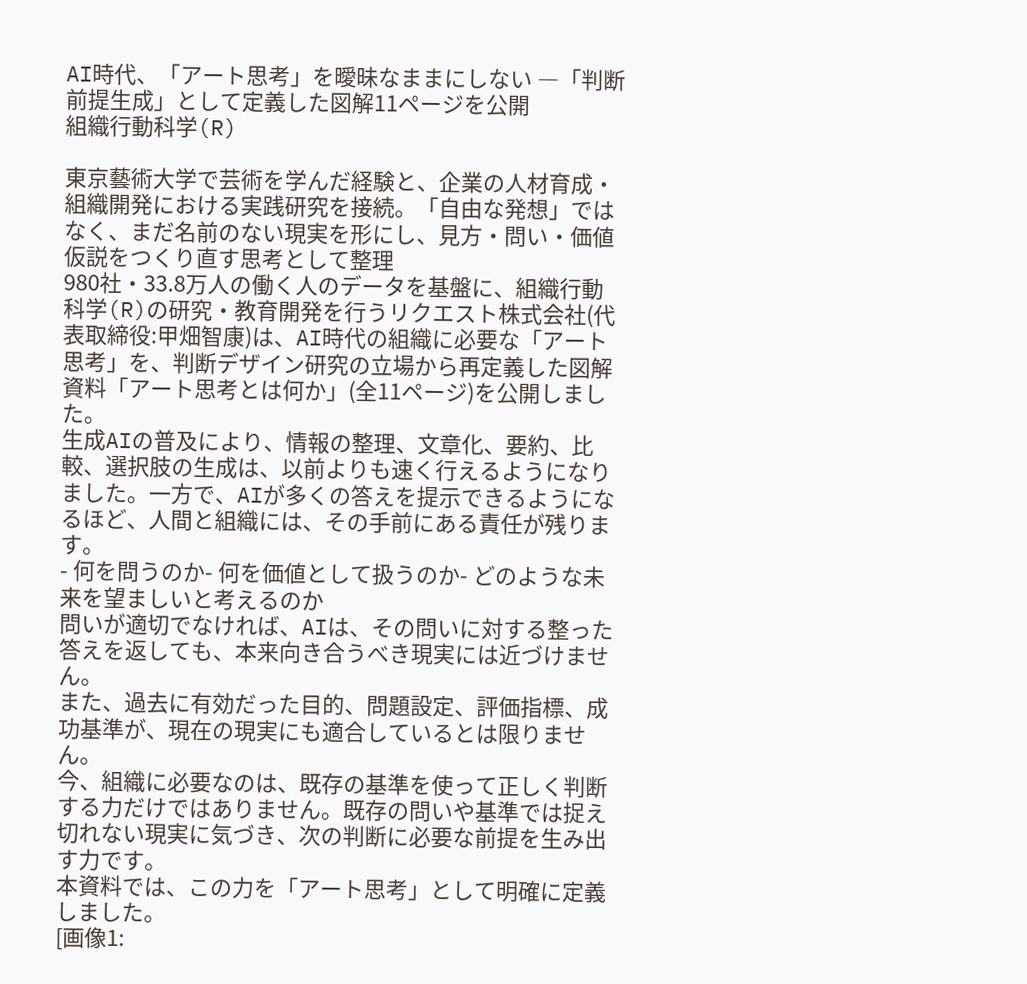AI時代、「アート思考」を曖昧なままにしない ―「判断前提生成」として定義した図解11ページを公開
組織行動科学(R)

東京藝術大学で芸術を学んだ経験と、企業の人材育成・組織開発における実践研究を接続。「自由な発想」ではなく、まだ名前のない現実を形にし、見方・問い・価値仮説をつくり直す思考として整理
980社・33.8万人の働く人のデータを基盤に、組織行動科学(R)の研究・教育開発を行うリクエスト株式会社(代表取締役:甲畑智康)は、AI時代の組織に必要な「アート思考」を、判断デザイン研究の立場から再定義した図解資料「アート思考とは何か」(全11ページ)を公開しました。
生成AIの普及により、情報の整理、文章化、要約、比較、選択肢の生成は、以前よりも速く行えるようになりました。一方で、AIが多くの答えを提示できるようになるほど、人間と組織には、その手前にある責任が残ります。
- 何を問うのか- 何を価値として扱うのか- どのような未来を望ましいと考えるのか
問いが適切でなければ、AIは、その問いに対する整った答えを返しても、本来向き合うべき現実には近づけません。
また、過去に有効だった目的、問題設定、評価指標、成功基準が、現在の現実にも適合しているとは限りません。
今、組織に必要なのは、既存の基準を使って正しく判断する力だけではありません。既存の問いや基準では捉え切れない現実に気づき、次の判断に必要な前提を生み出す力です。
本資料では、この力を「アート思考」として明確に定義しました。
[画像1: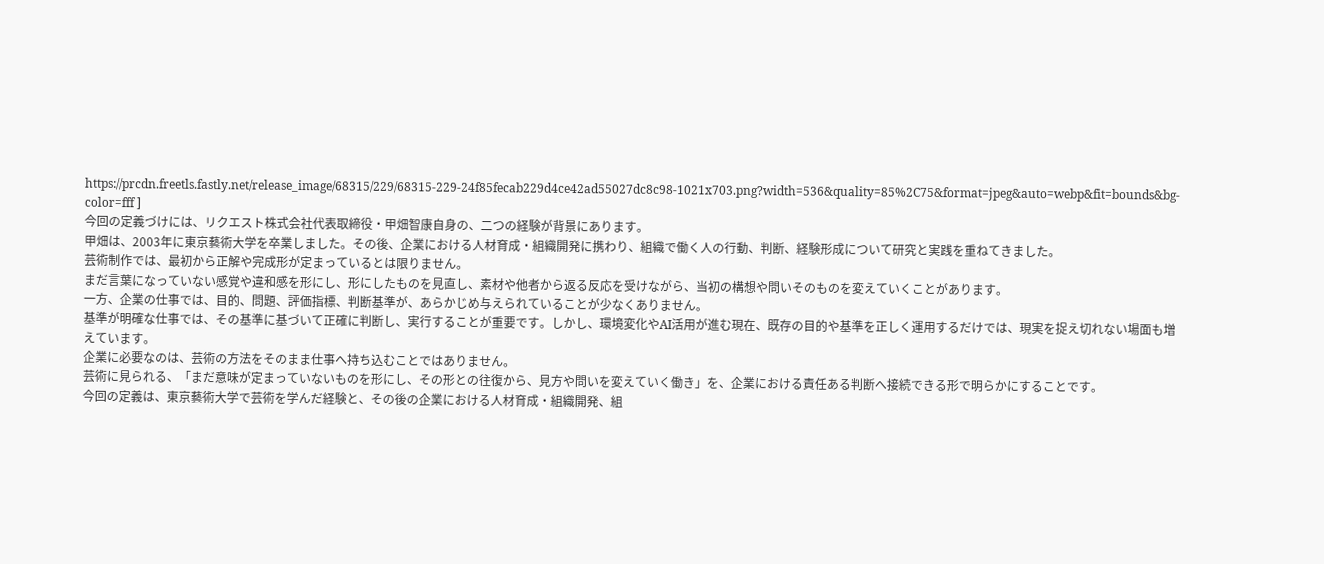https://prcdn.freetls.fastly.net/release_image/68315/229/68315-229-24f85fecab229d4ce42ad55027dc8c98-1021x703.png?width=536&quality=85%2C75&format=jpeg&auto=webp&fit=bounds&bg-color=fff ]
今回の定義づけには、リクエスト株式会社代表取締役・甲畑智康自身の、二つの経験が背景にあります。
甲畑は、2003年に東京藝術大学を卒業しました。その後、企業における人材育成・組織開発に携わり、組織で働く人の行動、判断、経験形成について研究と実践を重ねてきました。
芸術制作では、最初から正解や完成形が定まっているとは限りません。
まだ言葉になっていない感覚や違和感を形にし、形にしたものを見直し、素材や他者から返る反応を受けながら、当初の構想や問いそのものを変えていくことがあります。
一方、企業の仕事では、目的、問題、評価指標、判断基準が、あらかじめ与えられていることが少なくありません。
基準が明確な仕事では、その基準に基づいて正確に判断し、実行することが重要です。しかし、環境変化やAI活用が進む現在、既存の目的や基準を正しく運用するだけでは、現実を捉え切れない場面も増えています。
企業に必要なのは、芸術の方法をそのまま仕事へ持ち込むことではありません。
芸術に見られる、「まだ意味が定まっていないものを形にし、その形との往復から、見方や問いを変えていく働き」を、企業における責任ある判断へ接続できる形で明らかにすることです。
今回の定義は、東京藝術大学で芸術を学んだ経験と、その後の企業における人材育成・組織開発、組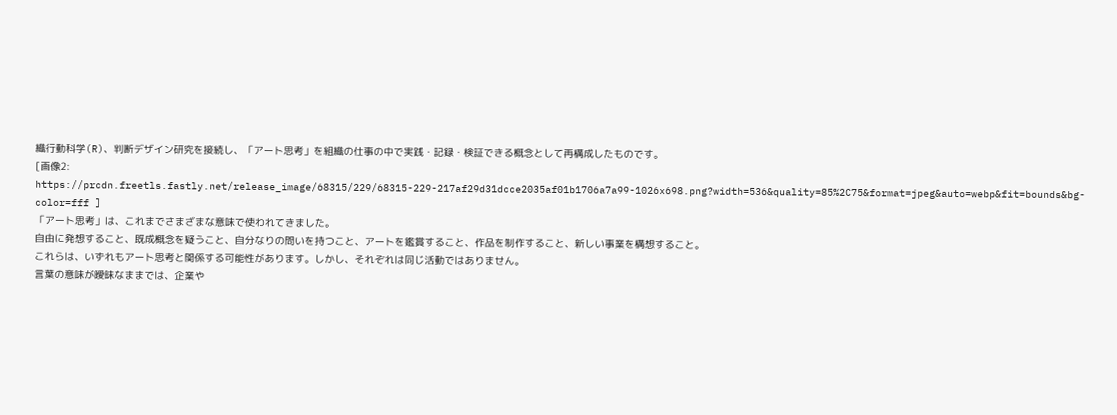織行動科学(R)、判断デザイン研究を接続し、「アート思考」を組織の仕事の中で実践・記録・検証できる概念として再構成したものです。
[画像2:
https://prcdn.freetls.fastly.net/release_image/68315/229/68315-229-217af29d31dcce2035af01b1706a7a99-1026x698.png?width=536&quality=85%2C75&format=jpeg&auto=webp&fit=bounds&bg-color=fff ]
「アート思考」は、これまでさまざまな意味で使われてきました。
自由に発想すること、既成概念を疑うこと、自分なりの問いを持つこと、アートを鑑賞すること、作品を制作すること、新しい事業を構想すること。
これらは、いずれもアート思考と関係する可能性があります。しかし、それぞれは同じ活動ではありません。
言葉の意味が曖昧なままでは、企業や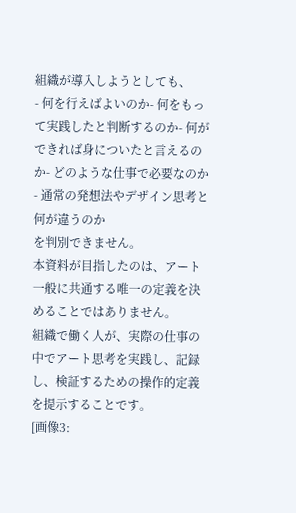組織が導入しようとしても、
- 何を行えばよいのか- 何をもって実践したと判断するのか- 何ができれば身についたと言えるのか- どのような仕事で必要なのか- 通常の発想法やデザイン思考と何が違うのか
を判別できません。
本資料が目指したのは、アート一般に共通する唯一の定義を決めることではありません。
組織で働く人が、実際の仕事の中でアート思考を実践し、記録し、検証するための操作的定義を提示することです。
[画像3: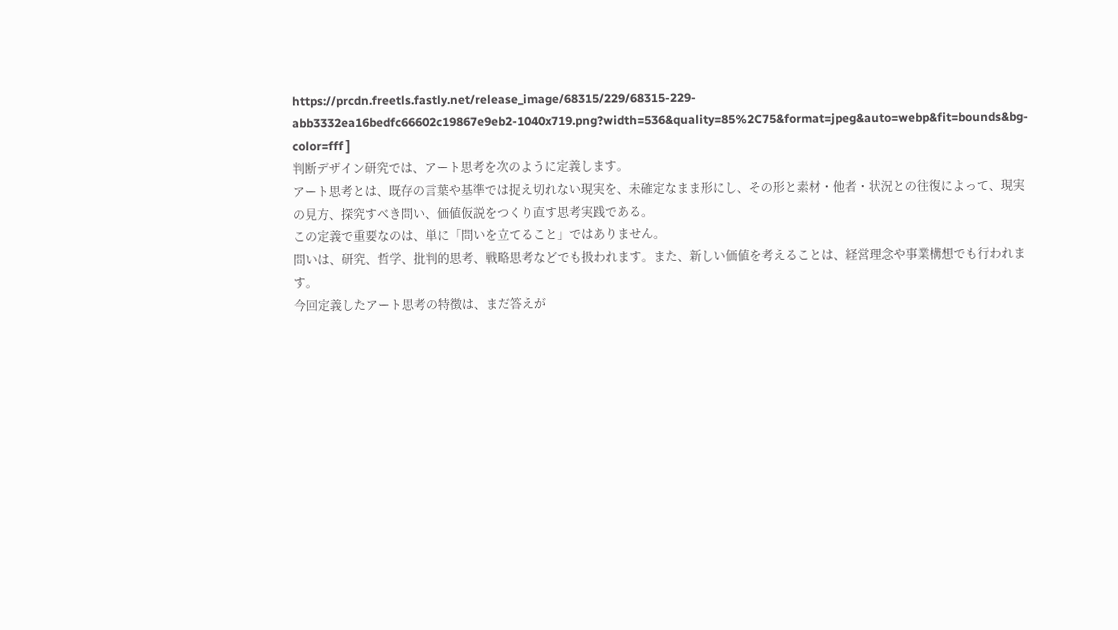https://prcdn.freetls.fastly.net/release_image/68315/229/68315-229-abb3332ea16bedfc66602c19867e9eb2-1040x719.png?width=536&quality=85%2C75&format=jpeg&auto=webp&fit=bounds&bg-color=fff ]
判断デザイン研究では、アート思考を次のように定義します。
アート思考とは、既存の言葉や基準では捉え切れない現実を、未確定なまま形にし、その形と素材・他者・状況との往復によって、現実の見方、探究すべき問い、価値仮説をつくり直す思考実践である。
この定義で重要なのは、単に「問いを立てること」ではありません。
問いは、研究、哲学、批判的思考、戦略思考などでも扱われます。また、新しい価値を考えることは、経営理念や事業構想でも行われます。
今回定義したアート思考の特徴は、まだ答えが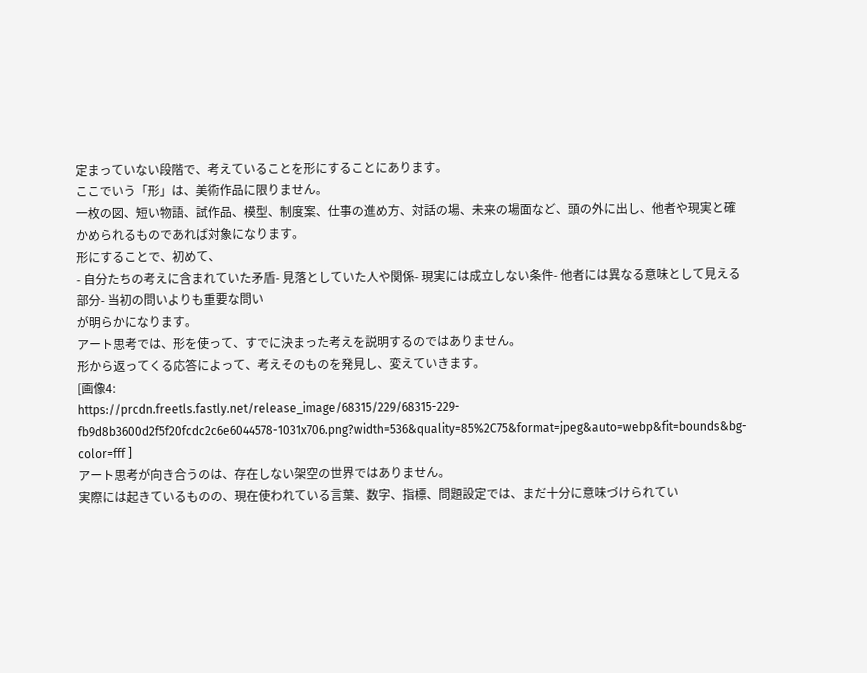定まっていない段階で、考えていることを形にすることにあります。
ここでいう「形」は、美術作品に限りません。
一枚の図、短い物語、試作品、模型、制度案、仕事の進め方、対話の場、未来の場面など、頭の外に出し、他者や現実と確かめられるものであれば対象になります。
形にすることで、初めて、
- 自分たちの考えに含まれていた矛盾- 見落としていた人や関係- 現実には成立しない条件- 他者には異なる意味として見える部分- 当初の問いよりも重要な問い
が明らかになります。
アート思考では、形を使って、すでに決まった考えを説明するのではありません。
形から返ってくる応答によって、考えそのものを発見し、変えていきます。
[画像4:
https://prcdn.freetls.fastly.net/release_image/68315/229/68315-229-fb9d8b3600d2f5f20fcdc2c6e6044578-1031x706.png?width=536&quality=85%2C75&format=jpeg&auto=webp&fit=bounds&bg-color=fff ]
アート思考が向き合うのは、存在しない架空の世界ではありません。
実際には起きているものの、現在使われている言葉、数字、指標、問題設定では、まだ十分に意味づけられてい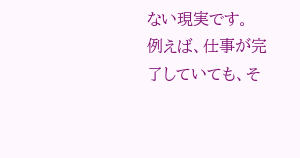ない現実です。
例えば、仕事が完了していても、そ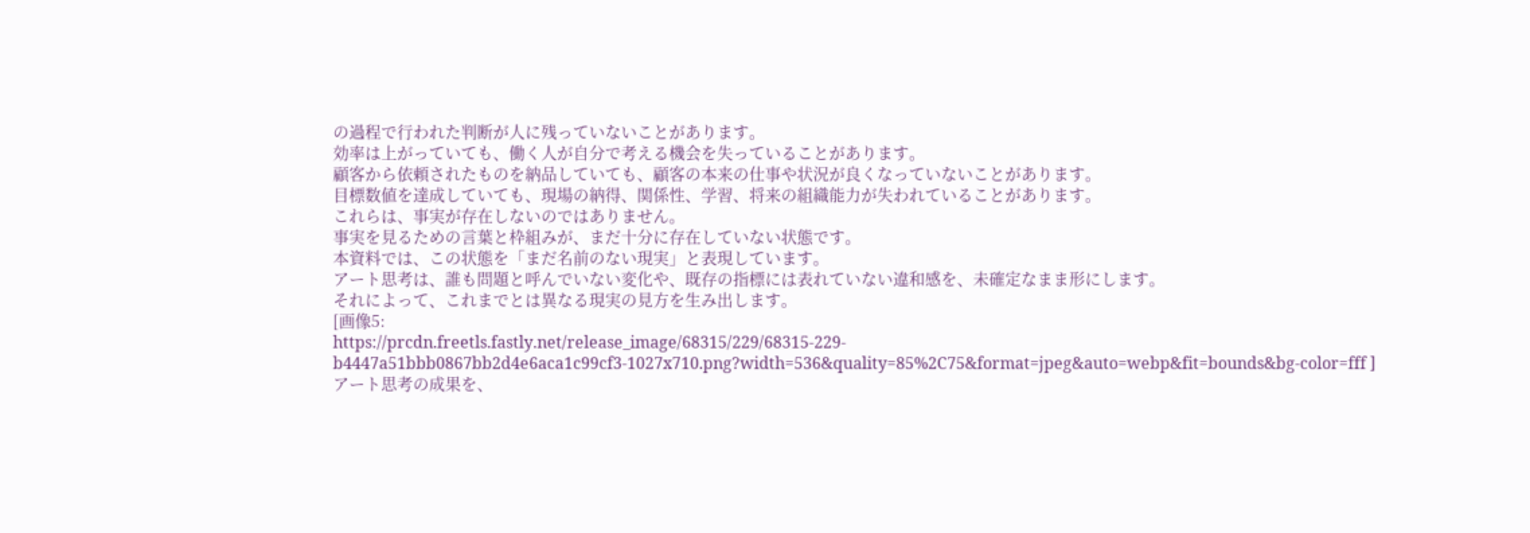の過程で行われた判断が人に残っていないことがあります。
効率は上がっていても、働く人が自分で考える機会を失っていることがあります。
顧客から依頼されたものを納品していても、顧客の本来の仕事や状況が良くなっていないことがあります。
目標数値を達成していても、現場の納得、関係性、学習、将来の組織能力が失われていることがあります。
これらは、事実が存在しないのではありません。
事実を見るための言葉と枠組みが、まだ十分に存在していない状態です。
本資料では、この状態を「まだ名前のない現実」と表現しています。
アート思考は、誰も問題と呼んでいない変化や、既存の指標には表れていない違和感を、未確定なまま形にします。
それによって、これまでとは異なる現実の見方を生み出します。
[画像5:
https://prcdn.freetls.fastly.net/release_image/68315/229/68315-229-b4447a51bbb0867bb2d4e6aca1c99cf3-1027x710.png?width=536&quality=85%2C75&format=jpeg&auto=webp&fit=bounds&bg-color=fff ]
アート思考の成果を、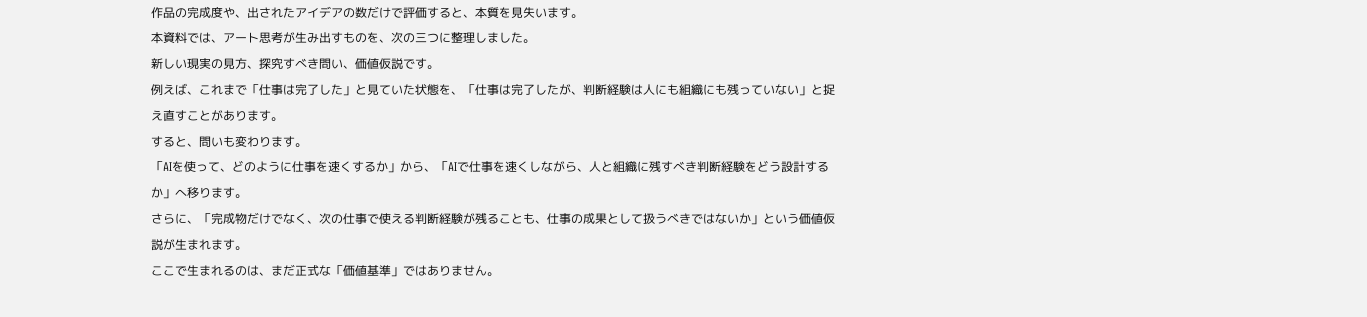作品の完成度や、出されたアイデアの数だけで評価すると、本質を見失います。
本資料では、アート思考が生み出すものを、次の三つに整理しました。
新しい現実の見方、探究すべき問い、価値仮説です。
例えば、これまで「仕事は完了した」と見ていた状態を、「仕事は完了したが、判断経験は人にも組織にも残っていない」と捉え直すことがあります。
すると、問いも変わります。
「AIを使って、どのように仕事を速くするか」から、「AIで仕事を速くしながら、人と組織に残すべき判断経験をどう設計するか」へ移ります。
さらに、「完成物だけでなく、次の仕事で使える判断経験が残ることも、仕事の成果として扱うべきではないか」という価値仮説が生まれます。
ここで生まれるのは、まだ正式な「価値基準」ではありません。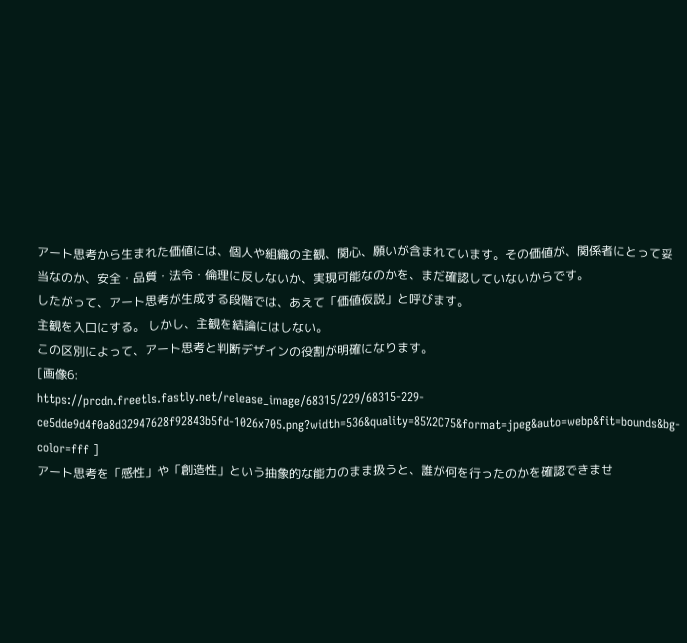アート思考から生まれた価値には、個人や組織の主観、関心、願いが含まれています。その価値が、関係者にとって妥当なのか、安全・品質・法令・倫理に反しないか、実現可能なのかを、まだ確認していないからです。
したがって、アート思考が生成する段階では、あえて「価値仮説」と呼びます。
主観を入口にする。 しかし、主観を結論にはしない。
この区別によって、アート思考と判断デザインの役割が明確になります。
[画像6:
https://prcdn.freetls.fastly.net/release_image/68315/229/68315-229-ce5dde9d4f0a8d32947628f92843b5fd-1026x705.png?width=536&quality=85%2C75&format=jpeg&auto=webp&fit=bounds&bg-color=fff ]
アート思考を「感性」や「創造性」という抽象的な能力のまま扱うと、誰が何を行ったのかを確認できませ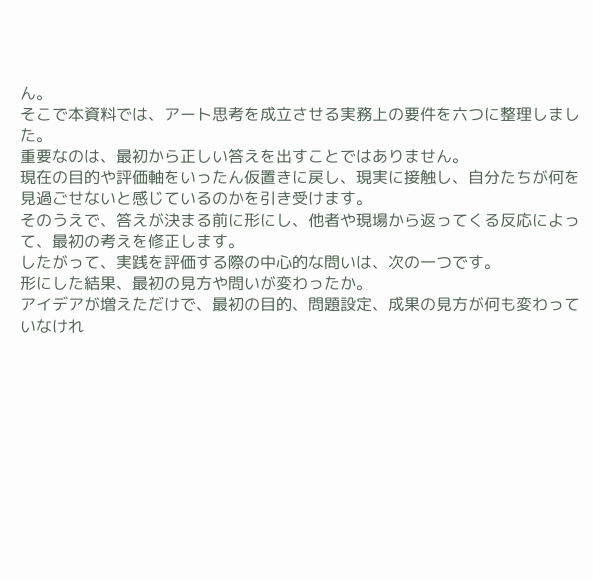ん。
そこで本資料では、アート思考を成立させる実務上の要件を六つに整理しました。
重要なのは、最初から正しい答えを出すことではありません。
現在の目的や評価軸をいったん仮置きに戻し、現実に接触し、自分たちが何を見過ごせないと感じているのかを引き受けます。
そのうえで、答えが決まる前に形にし、他者や現場から返ってくる反応によって、最初の考えを修正します。
したがって、実践を評価する際の中心的な問いは、次の一つです。
形にした結果、最初の見方や問いが変わったか。
アイデアが増えただけで、最初の目的、問題設定、成果の見方が何も変わっていなけれ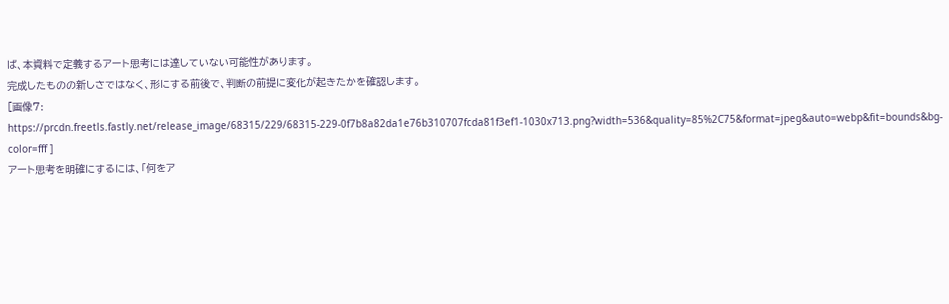ば、本資料で定義するアート思考には達していない可能性があります。
完成したものの新しさではなく、形にする前後で、判断の前提に変化が起きたかを確認します。
[画像7:
https://prcdn.freetls.fastly.net/release_image/68315/229/68315-229-0f7b8a82da1e76b310707fcda81f3ef1-1030x713.png?width=536&quality=85%2C75&format=jpeg&auto=webp&fit=bounds&bg-color=fff ]
アート思考を明確にするには、「何をア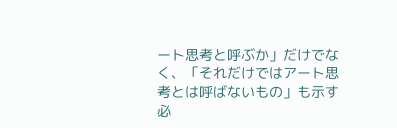ート思考と呼ぶか」だけでなく、「それだけではアート思考とは呼ばないもの」も示す必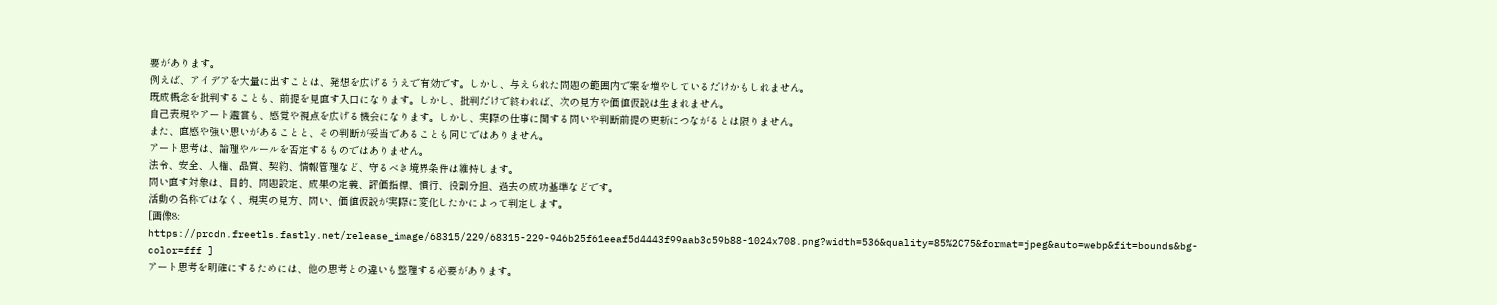要があります。
例えば、アイデアを大量に出すことは、発想を広げるうえで有効です。しかし、与えられた問題の範囲内で案を増やしているだけかもしれません。
既成概念を批判することも、前提を見直す入口になります。しかし、批判だけで終われば、次の見方や価値仮説は生まれません。
自己表現やアート鑑賞も、感覚や視点を広げる機会になります。しかし、実際の仕事に関する問いや判断前提の更新につながるとは限りません。
また、直感や強い思いがあることと、その判断が妥当であることも同じではありません。
アート思考は、論理やルールを否定するものではありません。
法令、安全、人権、品質、契約、情報管理など、守るべき境界条件は維持します。
問い直す対象は、目的、問題設定、成果の定義、評価指標、慣行、役割分担、過去の成功基準などです。
活動の名称ではなく、現実の見方、問い、価値仮説が実際に変化したかによって判定します。
[画像8:
https://prcdn.freetls.fastly.net/release_image/68315/229/68315-229-946b25f61eeaf5d4443f99aab3c59b88-1024x708.png?width=536&quality=85%2C75&format=jpeg&auto=webp&fit=bounds&bg-color=fff ]
アート思考を明確にするためには、他の思考との違いも整理する必要があります。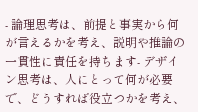- 論理思考は、前提と事実から何が言えるかを考え、説明や推論の一貫性に責任を持ちます- デザイン思考は、人にとって何が必要で、どうすれば役立つかを考え、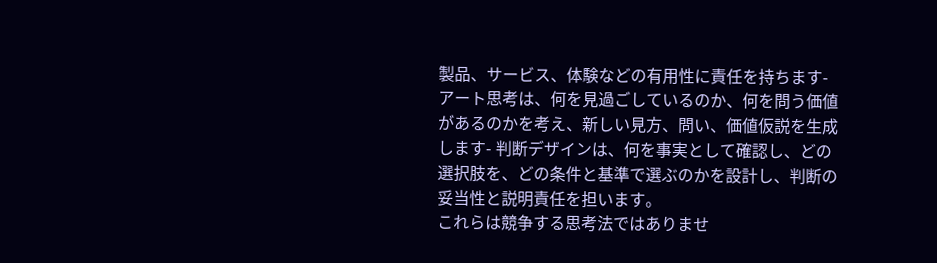製品、サービス、体験などの有用性に責任を持ちます- アート思考は、何を見過ごしているのか、何を問う価値があるのかを考え、新しい見方、問い、価値仮説を生成します- 判断デザインは、何を事実として確認し、どの選択肢を、どの条件と基準で選ぶのかを設計し、判断の妥当性と説明責任を担います。
これらは競争する思考法ではありませ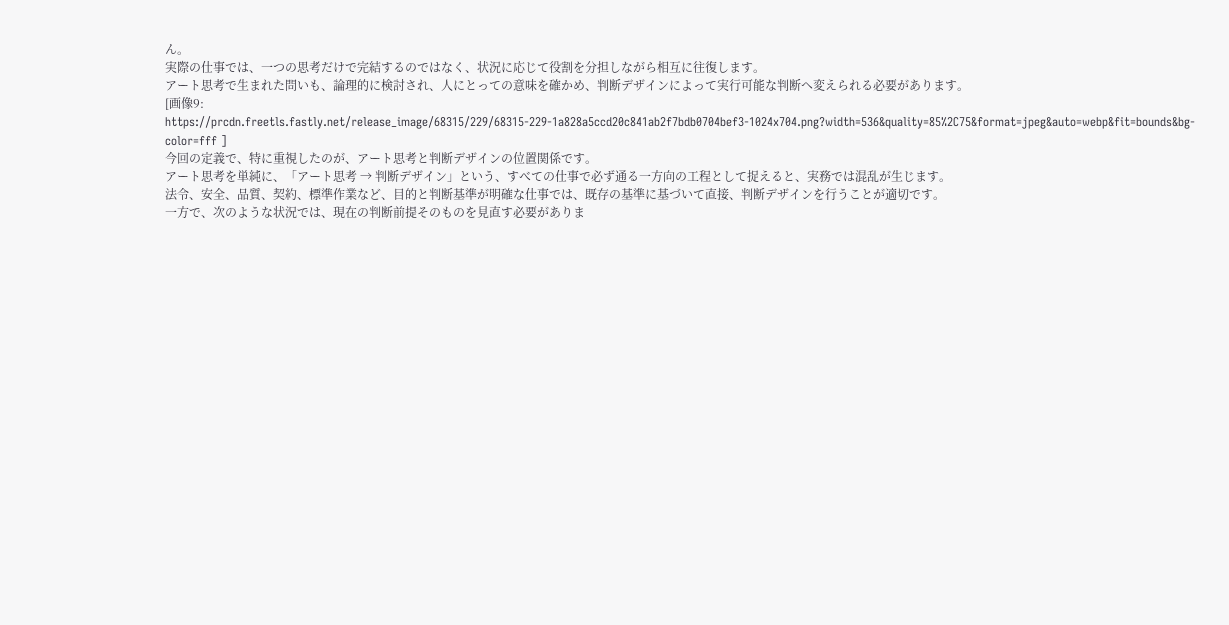ん。
実際の仕事では、一つの思考だけで完結するのではなく、状況に応じて役割を分担しながら相互に往復します。
アート思考で生まれた問いも、論理的に検討され、人にとっての意味を確かめ、判断デザインによって実行可能な判断へ変えられる必要があります。
[画像9:
https://prcdn.freetls.fastly.net/release_image/68315/229/68315-229-1a828a5ccd20c841ab2f7bdb0704bef3-1024x704.png?width=536&quality=85%2C75&format=jpeg&auto=webp&fit=bounds&bg-color=fff ]
今回の定義で、特に重視したのが、アート思考と判断デザインの位置関係です。
アート思考を単純に、「アート思考 → 判断デザイン」という、すべての仕事で必ず通る一方向の工程として捉えると、実務では混乱が生じます。
法令、安全、品質、契約、標準作業など、目的と判断基準が明確な仕事では、既存の基準に基づいて直接、判断デザインを行うことが適切です。
一方で、次のような状況では、現在の判断前提そのものを見直す必要がありま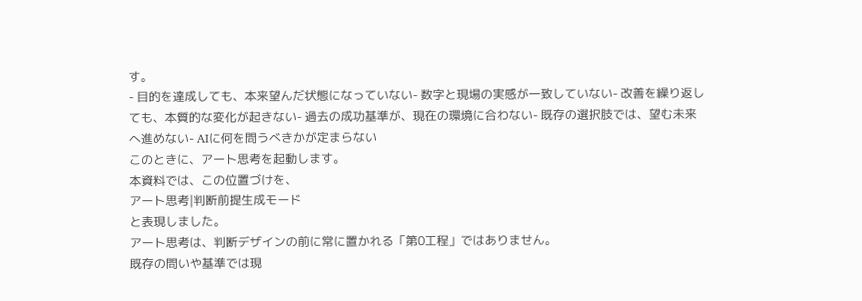す。
- 目的を達成しても、本来望んだ状態になっていない- 数字と現場の実感が一致していない- 改善を繰り返しても、本質的な変化が起きない- 過去の成功基準が、現在の環境に合わない- 既存の選択肢では、望む未来へ進めない- AIに何を問うべきかが定まらない
このときに、アート思考を起動します。
本資料では、この位置づけを、
アート思考|判断前提生成モード
と表現しました。
アート思考は、判断デザインの前に常に置かれる「第0工程」ではありません。
既存の問いや基準では現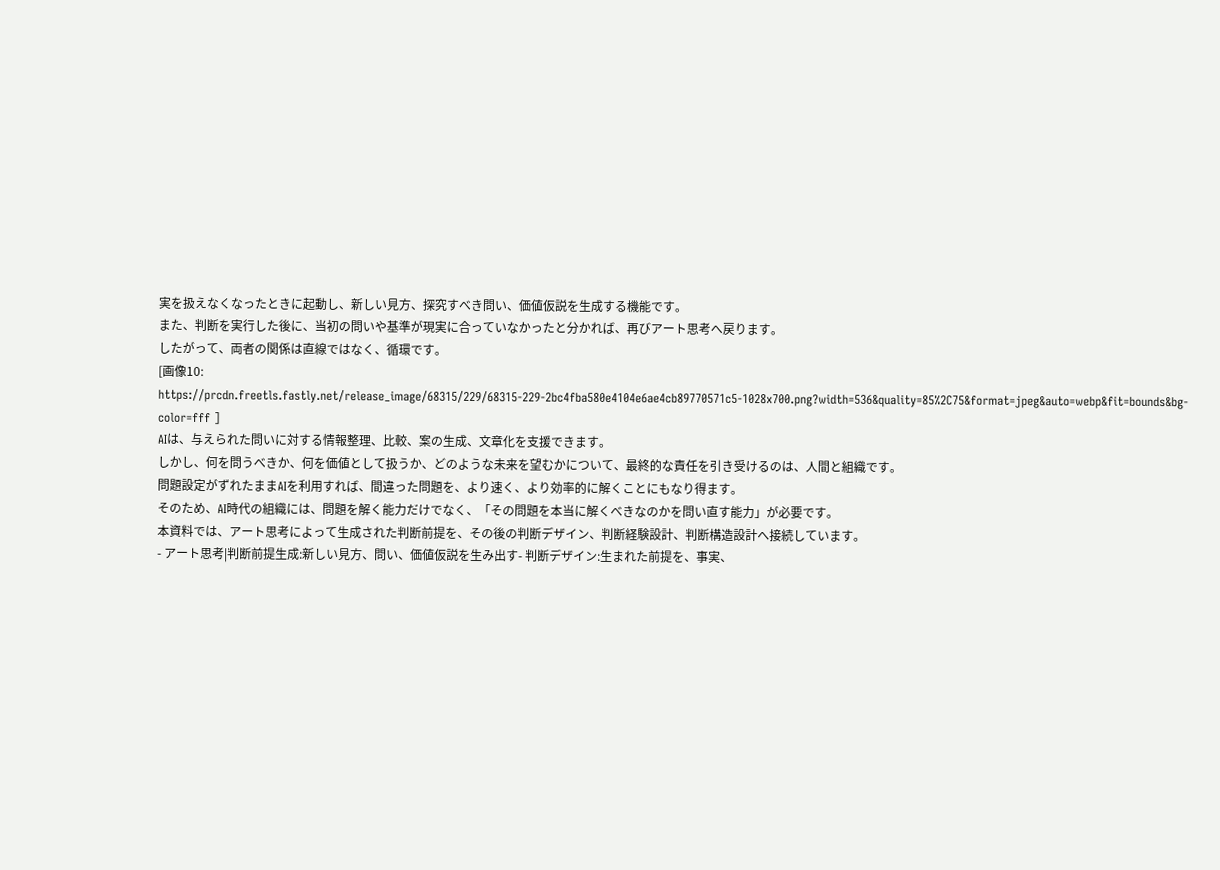実を扱えなくなったときに起動し、新しい見方、探究すべき問い、価値仮説を生成する機能です。
また、判断を実行した後に、当初の問いや基準が現実に合っていなかったと分かれば、再びアート思考へ戻ります。
したがって、両者の関係は直線ではなく、循環です。
[画像10:
https://prcdn.freetls.fastly.net/release_image/68315/229/68315-229-2bc4fba580e4104e6ae4cb89770571c5-1028x700.png?width=536&quality=85%2C75&format=jpeg&auto=webp&fit=bounds&bg-color=fff ]
AIは、与えられた問いに対する情報整理、比較、案の生成、文章化を支援できます。
しかし、何を問うべきか、何を価値として扱うか、どのような未来を望むかについて、最終的な責任を引き受けるのは、人間と組織です。
問題設定がずれたままAIを利用すれば、間違った問題を、より速く、より効率的に解くことにもなり得ます。
そのため、AI時代の組織には、問題を解く能力だけでなく、「その問題を本当に解くべきなのかを問い直す能力」が必要です。
本資料では、アート思考によって生成された判断前提を、その後の判断デザイン、判断経験設計、判断構造設計へ接続しています。
- アート思考|判断前提生成:新しい見方、問い、価値仮説を生み出す- 判断デザイン:生まれた前提を、事実、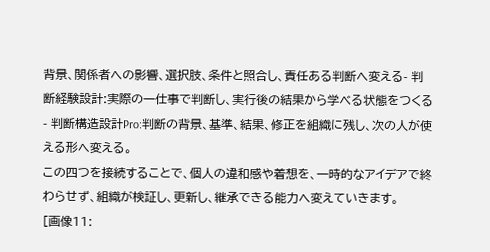背景、関係者への影響、選択肢、条件と照合し、責任ある判断へ変える- 判断経験設計:実際の一仕事で判断し、実行後の結果から学べる状態をつくる- 判断構造設計Pro:判断の背景、基準、結果、修正を組織に残し、次の人が使える形へ変える。
この四つを接続することで、個人の違和感や着想を、一時的なアイデアで終わらせず、組織が検証し、更新し、継承できる能力へ変えていきます。
[画像11: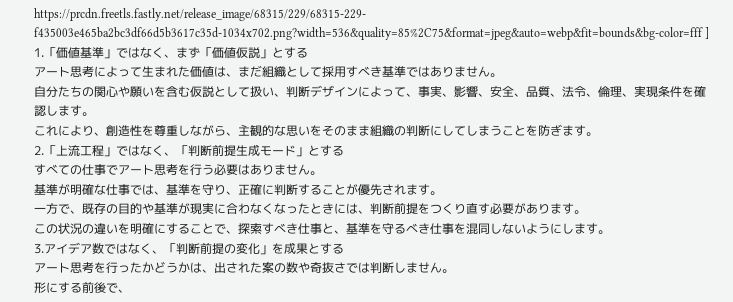https://prcdn.freetls.fastly.net/release_image/68315/229/68315-229-f435003e465ba2bc3df66d5b3617c35d-1034x702.png?width=536&quality=85%2C75&format=jpeg&auto=webp&fit=bounds&bg-color=fff ]
1.「価値基準」ではなく、まず「価値仮説」とする
アート思考によって生まれた価値は、まだ組織として採用すべき基準ではありません。
自分たちの関心や願いを含む仮説として扱い、判断デザインによって、事実、影響、安全、品質、法令、倫理、実現条件を確認します。
これにより、創造性を尊重しながら、主観的な思いをそのまま組織の判断にしてしまうことを防ぎます。
2.「上流工程」ではなく、「判断前提生成モード」とする
すべての仕事でアート思考を行う必要はありません。
基準が明確な仕事では、基準を守り、正確に判断することが優先されます。
一方で、既存の目的や基準が現実に合わなくなったときには、判断前提をつくり直す必要があります。
この状況の違いを明確にすることで、探索すべき仕事と、基準を守るべき仕事を混同しないようにします。
3.アイデア数ではなく、「判断前提の変化」を成果とする
アート思考を行ったかどうかは、出された案の数や奇抜さでは判断しません。
形にする前後で、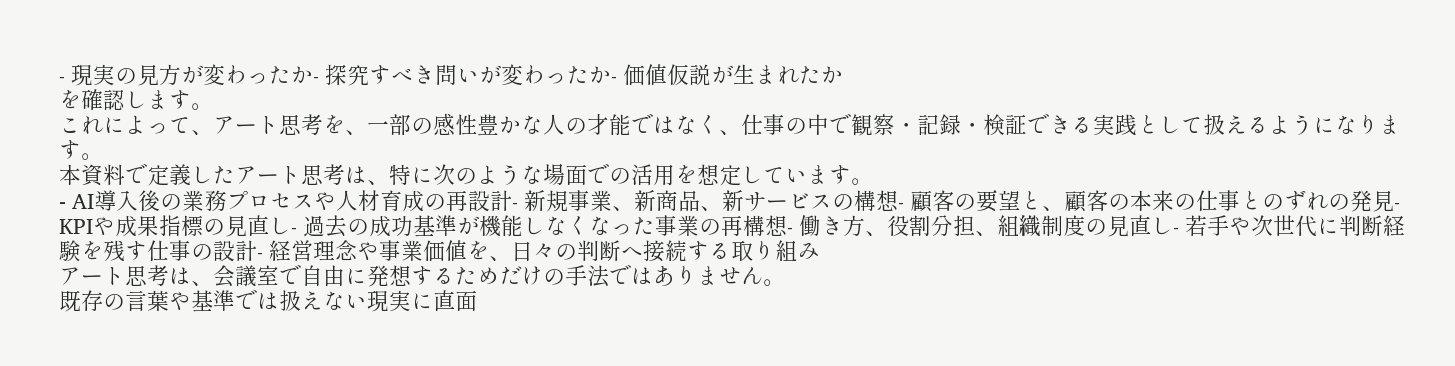- 現実の見方が変わったか- 探究すべき問いが変わったか- 価値仮説が生まれたか
を確認します。
これによって、アート思考を、一部の感性豊かな人の才能ではなく、仕事の中で観察・記録・検証できる実践として扱えるようになります。
本資料で定義したアート思考は、特に次のような場面での活用を想定しています。
- AI導入後の業務プロセスや人材育成の再設計- 新規事業、新商品、新サービスの構想- 顧客の要望と、顧客の本来の仕事とのずれの発見- KPIや成果指標の見直し- 過去の成功基準が機能しなくなった事業の再構想- 働き方、役割分担、組織制度の見直し- 若手や次世代に判断経験を残す仕事の設計- 経営理念や事業価値を、日々の判断へ接続する取り組み
アート思考は、会議室で自由に発想するためだけの手法ではありません。
既存の言葉や基準では扱えない現実に直面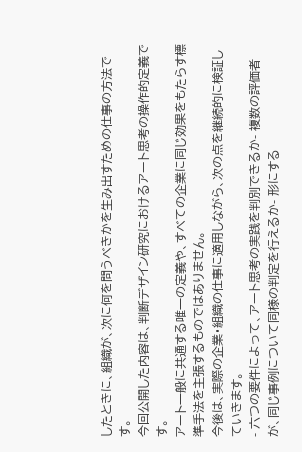したときに、組織が、次に何を問うべきかを生み出すための仕事の方法です。
今回公開した内容は、判断デザイン研究におけるアート思考の操作的定義です。
アート一般に共通する唯一の定義や、すべての企業に同じ効果をもたらす標準手法を主張するものではありません。
今後は、実際の企業・組織の仕事に適用しながら、次の点を継続的に検証していきます。
- 六つの要件によって、アート思考の実践を判別できるか- 複数の評価者が、同じ事例について同様の判定を行えるか- 形にする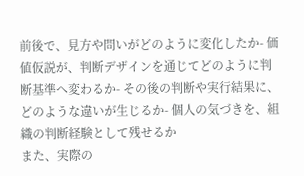前後で、見方や問いがどのように変化したか- 価値仮説が、判断デザインを通じてどのように判断基準へ変わるか- その後の判断や実行結果に、どのような違いが生じるか- 個人の気づきを、組織の判断経験として残せるか
また、実際の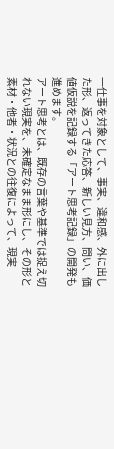一仕事を対象として、事実、違和感、外に出した形、返ってきた応答、新しい見方、問い、価値仮説を記録する「アート思考記録」の開発も進めます。
アート思考とは、既存の言葉や基準では捉え切れない現実を、未確定なまま形にし、その形と素材・他者・状況との往復によって、現実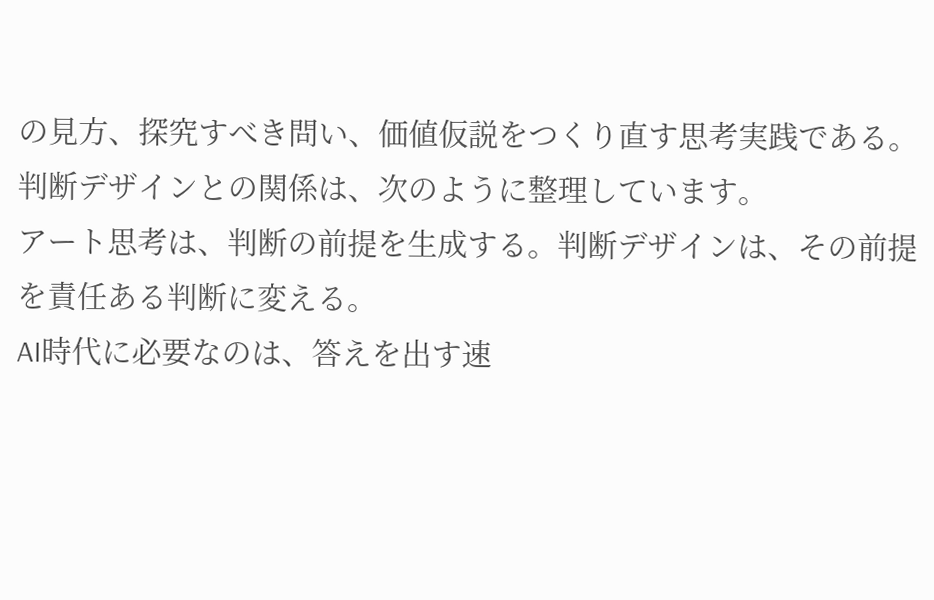の見方、探究すべき問い、価値仮説をつくり直す思考実践である。
判断デザインとの関係は、次のように整理しています。
アート思考は、判断の前提を生成する。判断デザインは、その前提を責任ある判断に変える。
AI時代に必要なのは、答えを出す速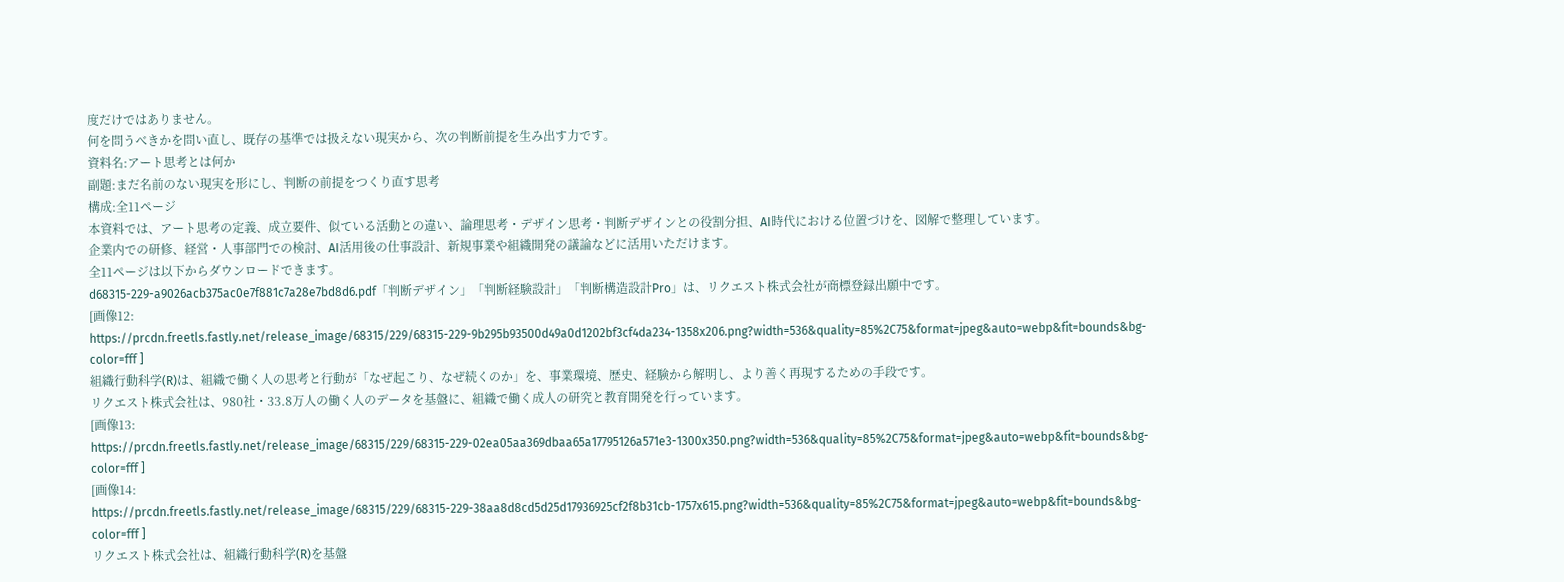度だけではありません。
何を問うべきかを問い直し、既存の基準では扱えない現実から、次の判断前提を生み出す力です。
資料名:アート思考とは何か
副題:まだ名前のない現実を形にし、判断の前提をつくり直す思考
構成:全11ページ
本資料では、アート思考の定義、成立要件、似ている活動との違い、論理思考・デザイン思考・判断デザインとの役割分担、AI時代における位置づけを、図解で整理しています。
企業内での研修、経営・人事部門での検討、AI活用後の仕事設計、新規事業や組織開発の議論などに活用いただけます。
全11ページは以下からダウンロードできます。
d68315-229-a9026acb375ac0e7f881c7a28e7bd8d6.pdf「判断デザイン」「判断経験設計」「判断構造設計Pro」は、リクエスト株式会社が商標登録出願中です。
[画像12:
https://prcdn.freetls.fastly.net/release_image/68315/229/68315-229-9b295b93500d49a0d1202bf3cf4da234-1358x206.png?width=536&quality=85%2C75&format=jpeg&auto=webp&fit=bounds&bg-color=fff ]
組織行動科学(R)は、組織で働く人の思考と行動が「なぜ起こり、なぜ続くのか」を、事業環境、歴史、経験から解明し、より善く再現するための手段です。
リクエスト株式会社は、980社・33.8万人の働く人のデータを基盤に、組織で働く成人の研究と教育開発を行っています。
[画像13:
https://prcdn.freetls.fastly.net/release_image/68315/229/68315-229-02ea05aa369dbaa65a17795126a571e3-1300x350.png?width=536&quality=85%2C75&format=jpeg&auto=webp&fit=bounds&bg-color=fff ]
[画像14:
https://prcdn.freetls.fastly.net/release_image/68315/229/68315-229-38aa8d8cd5d25d17936925cf2f8b31cb-1757x615.png?width=536&quality=85%2C75&format=jpeg&auto=webp&fit=bounds&bg-color=fff ]
リクエスト株式会社は、組織行動科学(R)を基盤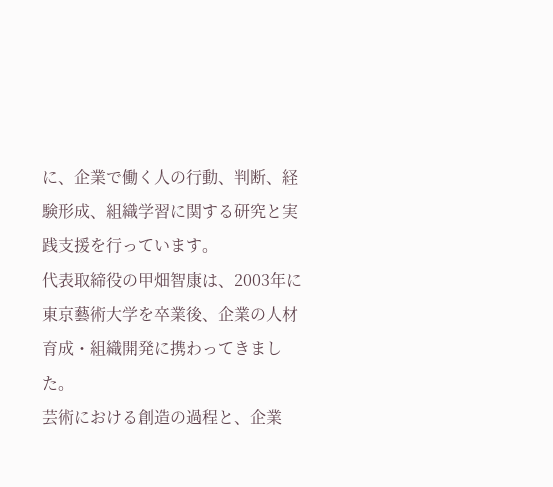に、企業で働く人の行動、判断、経験形成、組織学習に関する研究と実践支援を行っています。
代表取締役の甲畑智康は、2003年に東京藝術大学を卒業後、企業の人材育成・組織開発に携わってきました。
芸術における創造の過程と、企業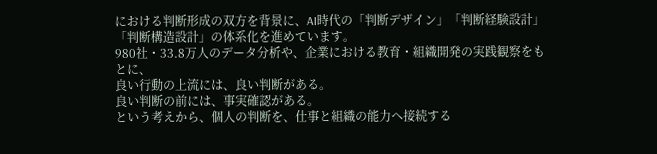における判断形成の双方を背景に、AI時代の「判断デザイン」「判断経験設計」「判断構造設計」の体系化を進めています。
980社・33.8万人のデータ分析や、企業における教育・組織開発の実践観察をもとに、
良い行動の上流には、良い判断がある。
良い判断の前には、事実確認がある。
という考えから、個人の判断を、仕事と組織の能力へ接続する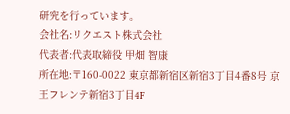研究を行っています。
会社名:リクエスト株式会社
代表者:代表取締役 甲畑 智康
所在地:〒160-0022 東京都新宿区新宿3丁目4番8号 京王フレンテ新宿3丁目4F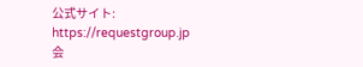公式サイト:
https://requestgroup.jp
会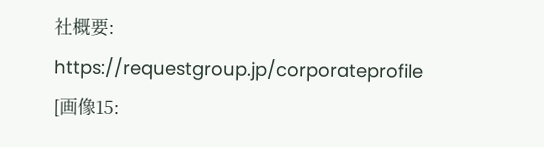社概要:
https://requestgroup.jp/corporateprofile
[画像15: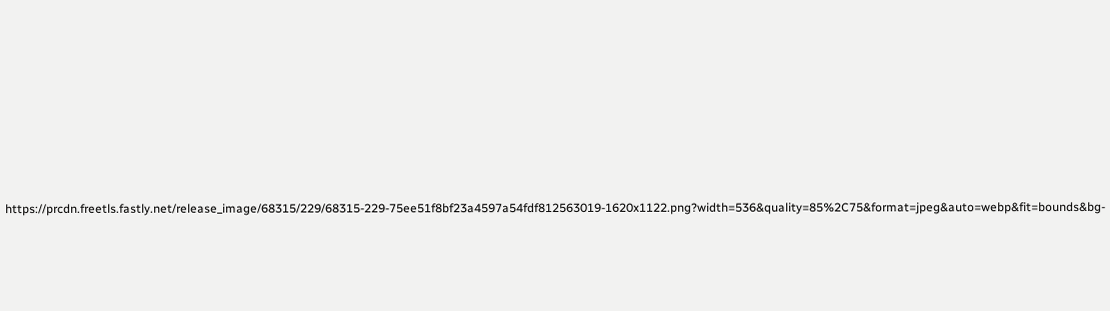https://prcdn.freetls.fastly.net/release_image/68315/229/68315-229-75ee51f8bf23a4597a54fdf812563019-1620x1122.png?width=536&quality=85%2C75&format=jpeg&auto=webp&fit=bounds&bg-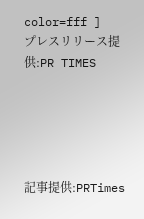color=fff ]
プレスリリース提供:PR TIMES





記事提供:PRTimes